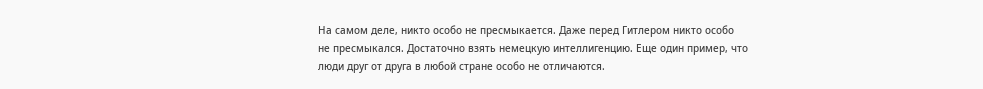На самом деле, никто особо не пресмыкается. Даже перед Гитлером никто особо не пресмыкался. Достаточно взять немецкую интеллигенцию. Еще один пример, что люди друг от друга в любой стране особо не отличаются.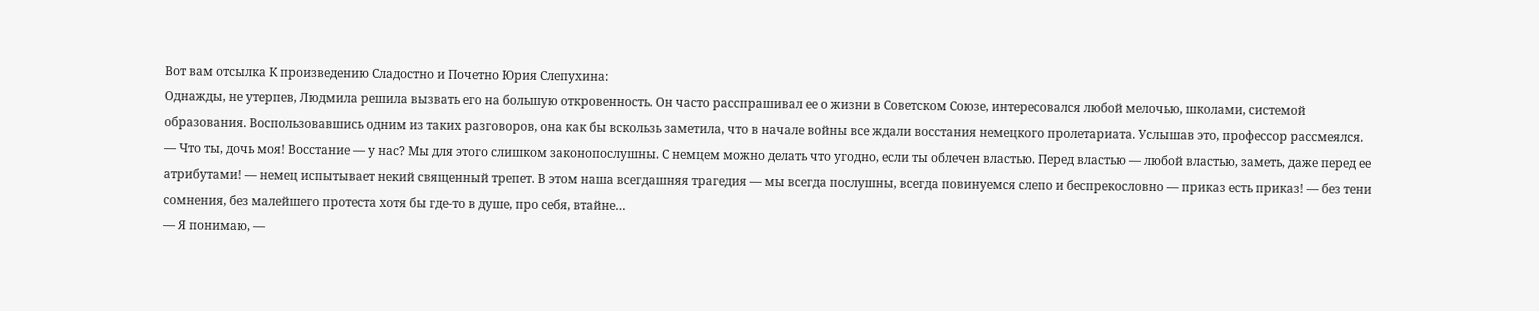Вот вам отсылка К произведению Сладостно и Почетно Юрия Слепухина:
Однажды, не утерпев, Людмила решила вызвать его на большую откровенность. Он часто расспрашивал ее о жизни в Советском Союзе, интересовался любой мелочью, школами, системой образования. Воспользовавшись одним из таких разговоров, она как бы вскользь заметила, что в начале войны все ждали восстания немецкого пролетариата. Услышав это, профессор рассмеялся.
— Что ты, дочь моя! Восстание — у нас? Мы для этого слишком законопослушны. С немцем можно делать что угодно, если ты облечен властью. Перед властью — любой властью, заметь, даже перед ее атрибутами! — немец испытывает некий священный трепет. В этом наша всегдашняя трагедия — мы всегда послушны, всегда повинуемся слепо и беспрекословно — приказ есть приказ! — без тени сомнения, без малейшего протеста хотя бы где-то в душе, про себя, втайне…
— Я понимаю, —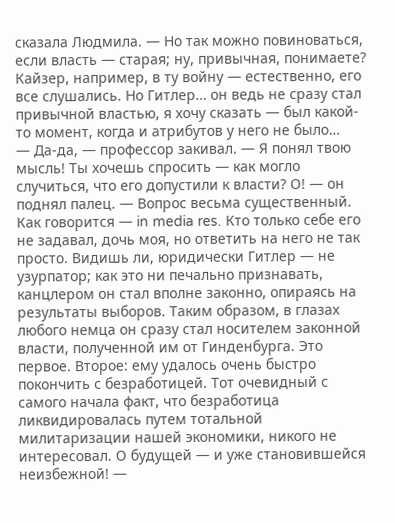сказала Людмила. — Но так можно повиноваться, если власть — старая; ну, привычная, понимаете? Кайзер, например, в ту войну — естественно, его все слушались. Но Гитлер… он ведь не сразу стал привычной властью, я хочу сказать — был какой-то момент, когда и атрибутов у него не было…
— Да-да, — профессор закивал. — Я понял твою мысль! Ты хочешь спросить — как могло случиться, что его допустили к власти? О! — он поднял палец. — Вопрос весьма существенный. Как говорится — in media res. Кто только себе его не задавал, дочь моя, но ответить на него не так просто. Видишь ли, юридически Гитлер — не узурпатор; как это ни печально признавать, канцлером он стал вполне законно, опираясь на результаты выборов. Таким образом, в глазах любого немца он сразу стал носителем законной власти, полученной им от Гинденбурга. Это первое. Второе: ему удалось очень быстро покончить с безработицей. Тот очевидный с самого начала факт, что безработица ликвидировалась путем тотальной милитаризации нашей экономики, никого не интересовал. О будущей — и уже становившейся неизбежной! —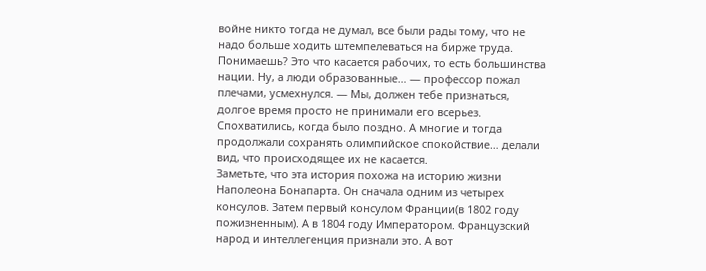войне никто тогда не думал, все были рады тому, что не надо больше ходить штемпелеваться на бирже труда. Понимаешь? Это что касается рабочих, то есть большинства нации. Ну, а люди образованные… — профессор пожал плечами, усмехнулся. — Мы, должен тебе признаться, долгое время просто не принимали его всерьез. Спохватились, когда было поздно. А многие и тогда продолжали сохранять олимпийское спокойствие… делали вид, что происходящее их не касается.
Заметьте, что эта история похожа на историю жизни Наполеона Бонапарта. Он сначала одним из четырех консулов. Затем первый консулом Франции(в 1802 году пожизненным). А в 1804 году Императором. Французский народ и интеллегенция признали это. А вот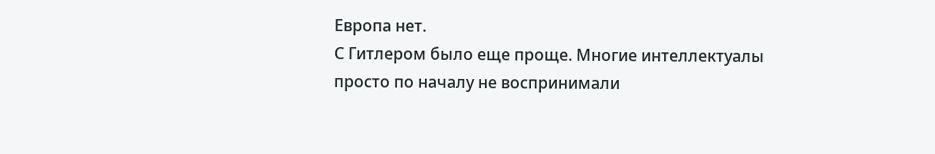Европа нет.
С Гитлером было еще проще. Многие интеллектуалы просто по началу не воспринимали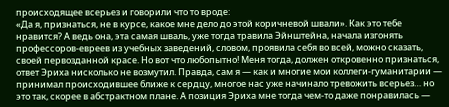происходящее всерьез и говорили что то вроде:
«Да я, признаться, не в курсе, какое мне дело до этой коричневой швали». Как это тебе нравится? А ведь она, эта самая шваль, уже тогда травила Эйнштейна, начала изгонять профессоров-евреев из учебных заведений, словом, проявила себя во всей, можно сказать, своей первозданной красе. Но вот что любопытно! Меня тогда, должен откровенно признаться, ответ Эриха нисколько не возмутил. Правда, сам я — как и многие мои коллеги-гуманитарии — принимал происходившее ближе к сердцу, многое нас уже начинало тревожить всерьез… но это так, скорее в абстрактном плане. А позиция Эриха мне тогда чем-то даже понравилась —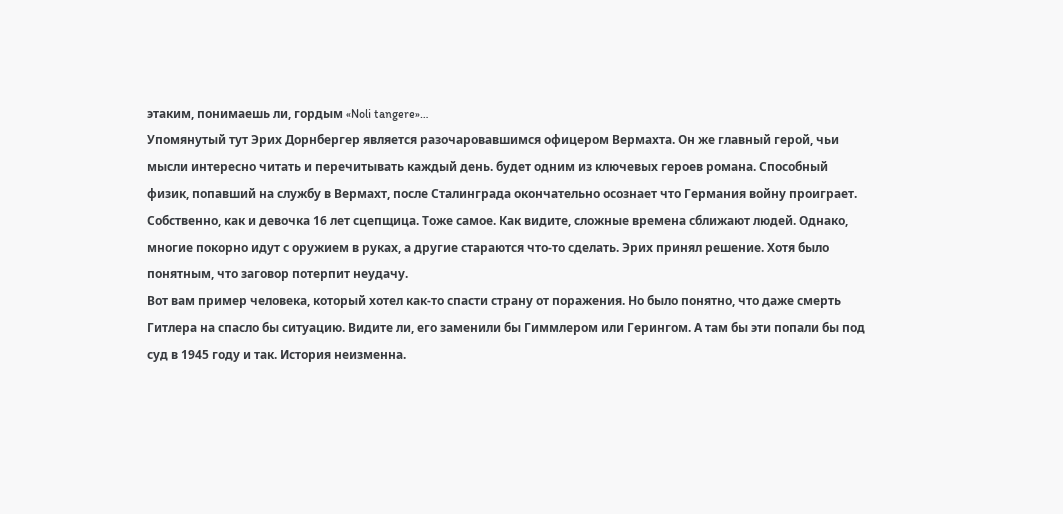этаким, понимаешь ли, гордым «Noli tangere»…
Упомянутый тут Эрих Дорнбергер является разочаровавшимся офицером Вермахта. Он же главный герой, чьи мысли интересно читать и перечитывать каждый день. будет одним из ключевых героев романа. Способный физик, попавший на службу в Вермахт, после Сталинграда окончательно осознает что Германия войну проиграет. Собственно, как и девочка 16 лет сцепщица. Тоже самое. Как видите, сложные времена сближают людей. Однако, многие покорно идут с оружием в руках, а другие стараются что-то сделать. Эрих принял решение. Хотя было понятным, что заговор потерпит неудачу.
Вот вам пример человека, который хотел как-то спасти страну от поражения. Но было понятно, что даже смерть Гитлера на спасло бы ситуацию. Видите ли, его заменили бы Гиммлером или Герингом. А там бы эти попали бы под суд в 1945 году и так. История неизменна.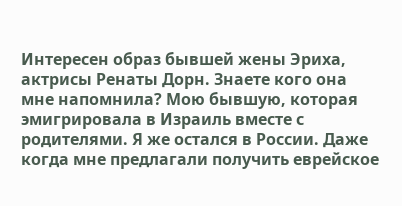Интересен образ бывшей жены Эриха, актрисы Ренаты Дорн. Знаете кого она мне напомнила? Мою бывшую, которая эмигрировала в Израиль вместе с родителями. Я же остался в России. Даже когда мне предлагали получить еврейское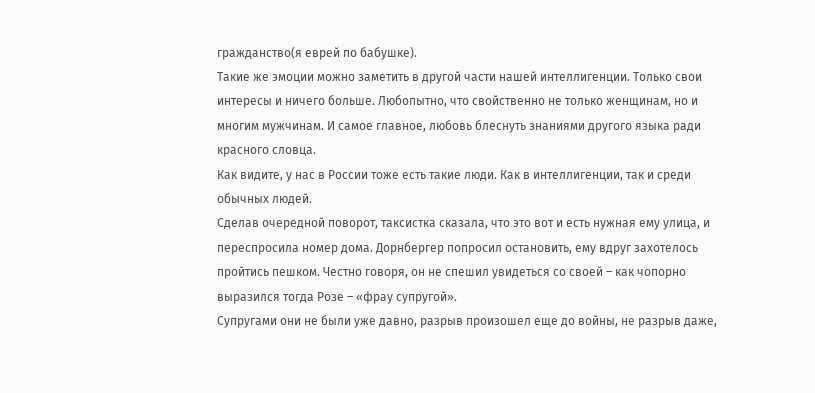гражданство(я еврей по бабушке).
Такие же эмоции можно заметить в другой части нашей интеллигенции. Только свои интересы и ничего больше. Любопытно, что свойственно не только женщинам, но и многим мужчинам. И самое главное, любовь блеснуть знаниями другого языка ради красного словца.
Как видите, у нас в России тоже есть такие люди. Как в интеллигенции, так и среди обычных людей.
Сделав очередной поворот, таксистка сказала, что это вот и есть нужная ему улица, и переспросила номер дома. Дорнбергер попросил остановить, ему вдруг захотелось пройтись пешком. Честно говоря, он не спешил увидеться со своей – как чопорно выразился тогда Розе – «фрау супругой».
Супругами они не были уже давно, разрыв произошел еще до войны, не разрыв даже,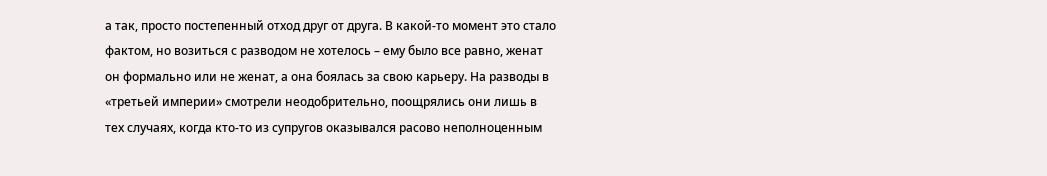а так, просто постепенный отход друг от друга. В какой-то момент это стало фактом, но возиться с разводом не хотелось – ему было все равно, женат он формально или не женат, а она боялась за свою карьеру. На разводы в «третьей империи» смотрели неодобрительно, поощрялись они лишь в тех случаях, когда кто-то из супругов оказывался расово неполноценным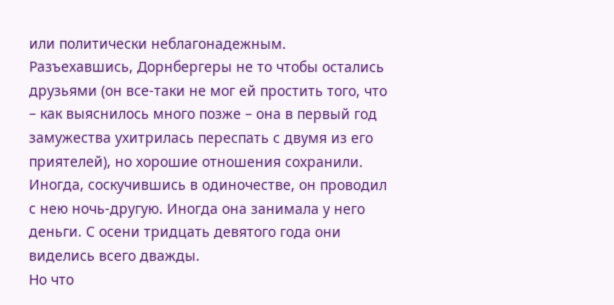или политически неблагонадежным. Разъехавшись, Дорнбергеры не то чтобы остались друзьями (он все-таки не мог ей простить того, что – как выяснилось много позже – она в первый год замужества ухитрилась переспать с двумя из его приятелей), но хорошие отношения сохранили. Иногда, соскучившись в одиночестве, он проводил с нею ночь-другую. Иногда она занимала у него деньги. С осени тридцать девятого года они виделись всего дважды.
Но что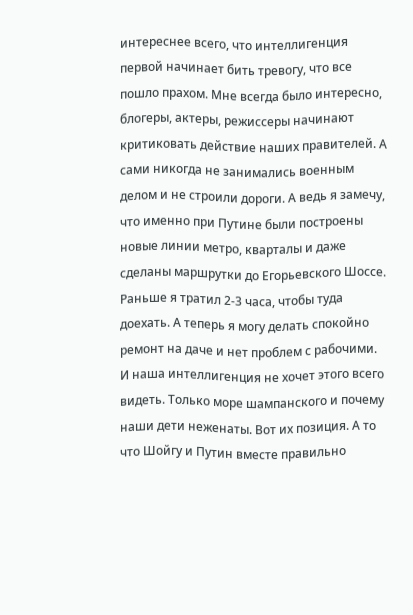интереснее всего, что интеллигенция первой начинает бить тревогу, что все пошло прахом. Мне всегда было интересно, блогеры, актеры, режиссеры начинают критиковать действие наших правителей. А сами никогда не занимались военным делом и не строили дороги. А ведь я замечу, что именно при Путине были построены новые линии метро, кварталы и даже сделаны маршрутки до Егорьевского Шоссе. Раньше я тратил 2-3 часа, чтобы туда доехать. А теперь я могу делать спокойно ремонт на даче и нет проблем с рабочими.
И наша интеллигенция не хочет этого всего видеть. Только море шампанского и почему наши дети неженаты. Вот их позиция. А то что Шойгу и Путин вместе правильно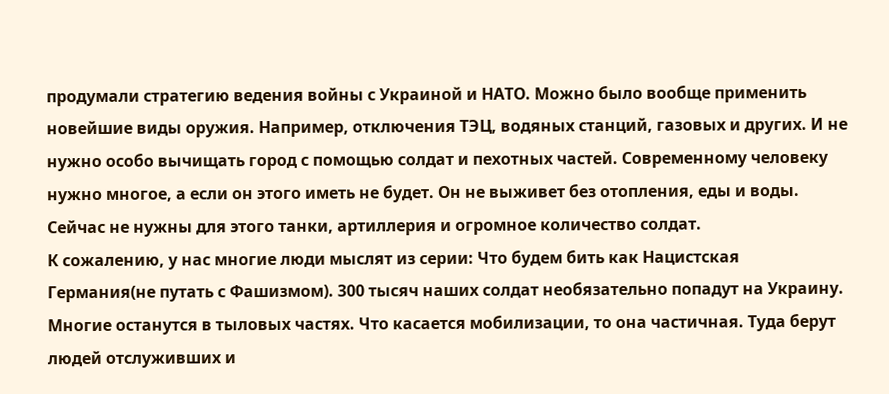продумали стратегию ведения войны с Украиной и НАТО. Можно было вообще применить новейшие виды оружия. Например, отключения ТЭЦ, водяных станций, газовых и других. И не нужно особо вычищать город с помощью солдат и пехотных частей. Современному человеку нужно многое, а если он этого иметь не будет. Он не выживет без отопления, еды и воды. Сейчас не нужны для этого танки, артиллерия и огромное количество солдат.
К сожалению, у нас многие люди мыслят из серии: Что будем бить как Нацистская Германия(не путать с Фашизмом). 300 тысяч наших солдат необязательно попадут на Украину. Многие останутся в тыловых частях. Что касается мобилизации, то она частичная. Туда берут людей отслуживших и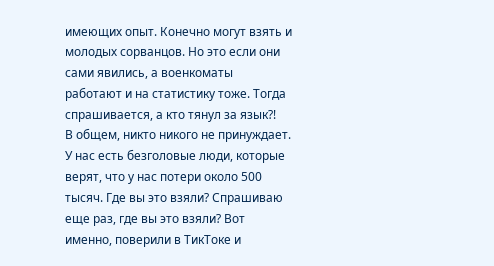имеющих опыт. Конечно могут взять и молодых сорванцов. Но это если они сами явились, а военкоматы работают и на статистику тоже. Тогда спрашивается, а кто тянул за язык?!
В общем, никто никого не принуждает. У нас есть безголовые люди, которые верят, что у нас потери около 500 тысяч. Где вы это взяли? Спрашиваю еще раз, где вы это взяли? Вот именно, поверили в ТикТоке и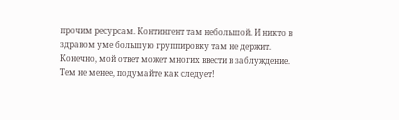прочим ресурсам. Контингент там небольшой. И никто в здравом уме большую группировку там не держит.
Конечно, мой ответ может многих ввести в заблуждение. Тем не менее, подумайте как следует!